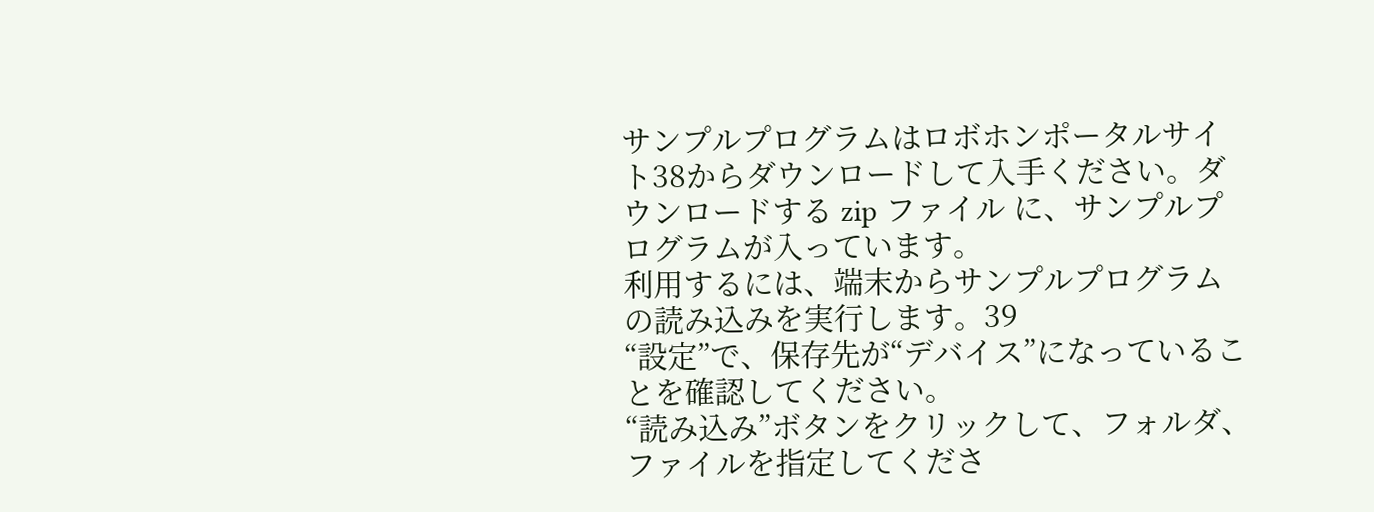サンプルプログラムはロボホンポータルサイト38からダウンロードして入手ください。ダウンロードする zip ファイル に、サンプルプログラムが入っています。
利用するには、端末からサンプルプログラムの読み込みを実行します。39
“設定”で、保存先が“デバイス”になっていることを確認してください。
“読み込み”ボタンをクリックして、フォルダ、ファイルを指定してくださ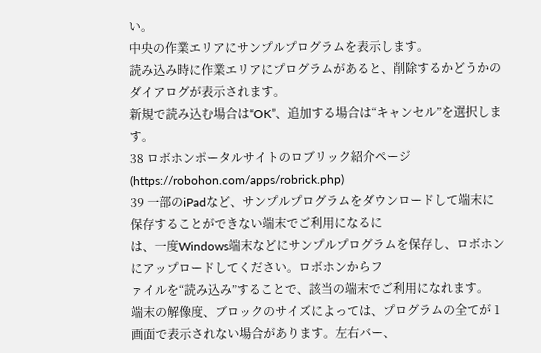い。
中央の作業エリアにサンプルプログラムを表示します。
読み込み時に作業エリアにプログラムがあると、削除するかどうかのダイアログが表示されます。
新規で読み込む場合は“OK”、追加する場合は“キャンセル”を選択します。
38 ロボホンポータルサイトのロブリック紹介ページ(https://robohon.com/apps/robrick.php)
39 一部のiPadなど、サンプルプログラムをダウンロードして端末に保存することができない端末でご利用になるに
は、一度Windows端末などにサンプルプログラムを保存し、ロボホンにアップロードしてください。ロボホンからフ
ァイルを“読み込み”することで、該当の端末でご利用になれます。
端末の解像度、ブロックのサイズによっては、プログラムの全てが 1 画面で表示されない場合があります。左右バー、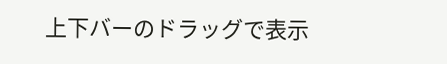上下バーのドラッグで表示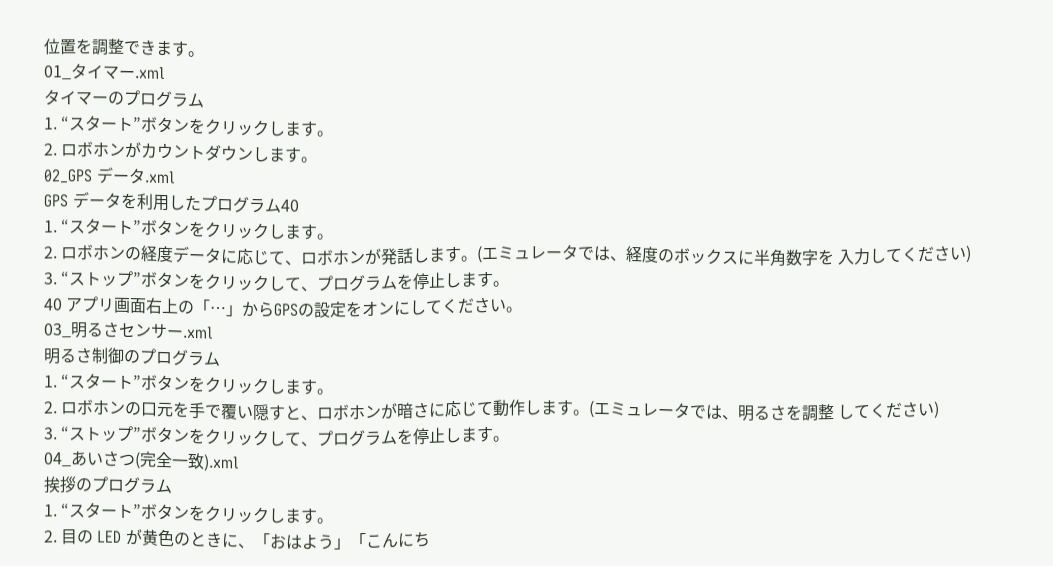位置を調整できます。
01_タイマー.xml
タイマーのプログラム
1. “スタート”ボタンをクリックします。
2. ロボホンがカウントダウンします。
02_GPS データ.xml
GPS データを利用したプログラム40
1. “スタート”ボタンをクリックします。
2. ロボホンの経度データに応じて、ロボホンが発話します。(エミュレータでは、経度のボックスに半角数字を 入力してください)
3. “ストップ”ボタンをクリックして、プログラムを停止します。
40 アプリ画面右上の「…」からGPSの設定をオンにしてください。
03_明るさセンサー.xml
明るさ制御のプログラム
1. “スタート”ボタンをクリックします。
2. ロボホンの口元を手で覆い隠すと、ロボホンが暗さに応じて動作します。(エミュレータでは、明るさを調整 してください)
3. “ストップ”ボタンをクリックして、プログラムを停止します。
04_あいさつ(完全一致).xml
挨拶のプログラム
1. “スタート”ボタンをクリックします。
2. 目の LED が黄色のときに、「おはよう」「こんにち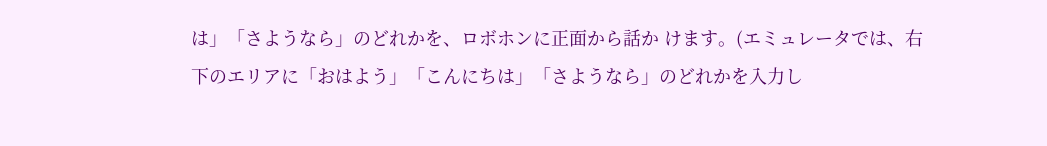は」「さようなら」のどれかを、ロボホンに正面から話か けます。(エミュレータでは、右下のエリアに「おはよう」「こんにちは」「さようなら」のどれかを入力し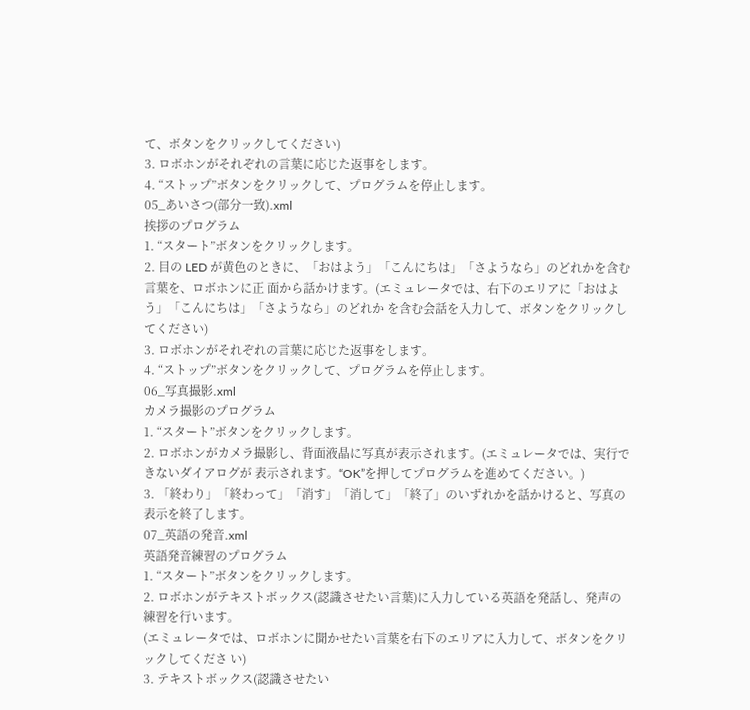て、ボタンをクリックしてください)
3. ロボホンがそれぞれの言葉に応じた返事をします。
4. “ストップ”ボタンをクリックして、プログラムを停止します。
05_あいさつ(部分一致).xml
挨拶のプログラム
1. “スタート”ボタンをクリックします。
2. 目の LED が黄色のときに、「おはよう」「こんにちは」「さようなら」のどれかを含む言葉を、ロボホンに正 面から話かけます。(エミュレータでは、右下のエリアに「おはよう」「こんにちは」「さようなら」のどれか を含む会話を入力して、ボタンをクリックしてください)
3. ロボホンがそれぞれの言葉に応じた返事をします。
4. “ストップ”ボタンをクリックして、プログラムを停止します。
06_写真撮影.xml
カメラ撮影のプログラム
1. “スタート”ボタンをクリックします。
2. ロボホンがカメラ撮影し、背面液晶に写真が表示されます。(エミュレータでは、実行できないダイアログが 表示されます。“OK”を押してプログラムを進めてください。)
3. 「終わり」「終わって」「消す」「消して」「終了」のいずれかを話かけると、写真の表示を終了します。
07_英語の発音.xml
英語発音練習のプログラム
1. “スタート”ボタンをクリックします。
2. ロボホンがテキストボックス(認識させたい言葉)に入力している英語を発話し、発声の練習を行います。
(エミュレータでは、ロボホンに聞かせたい言葉を右下のエリアに入力して、ボタンをクリックしてくださ い)
3. テキストボックス(認識させたい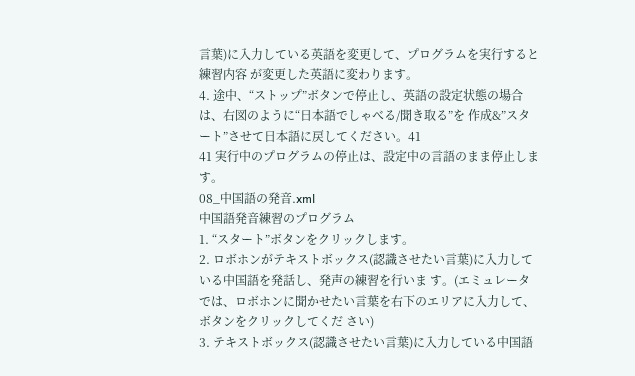言葉)に入力している英語を変更して、プログラムを実行すると練習内容 が変更した英語に変わります。
4. 途中、“ストップ”ボタンで停止し、英語の設定状態の場合は、右図のように“日本語でしゃべる/聞き取る”を 作成&”スタート”させて日本語に戻してください。41
41 実行中のプログラムの停止は、設定中の言語のまま停止します。
08_中国語の発音.xml
中国語発音練習のプログラム
1. “スタート”ボタンをクリックします。
2. ロボホンがテキストボックス(認識させたい言葉)に入力している中国語を発話し、発声の練習を行いま す。(エミュレータでは、ロボホンに聞かせたい言葉を右下のエリアに入力して、ボタンをクリックしてくだ さい)
3. テキストボックス(認識させたい言葉)に入力している中国語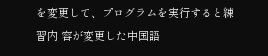を変更して、プログラムを実行すると練習内 容が変更した中国語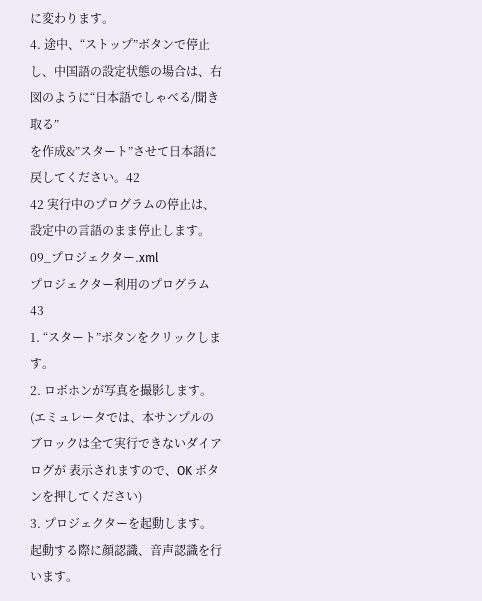に変わります。
4. 途中、“ストップ”ボタンで停止し、中国語の設定状態の場合は、右図のように“日本語でしゃべる/聞き取る”
を作成&”スタート”させて日本語に戻してください。42
42 実行中のプログラムの停止は、設定中の言語のまま停止します。
09_プロジェクター.xml
プロジェクター利用のプログラム43
1. “スタート”ボタンをクリックします。
2. ロボホンが写真を撮影します。(エミュレータでは、本サンプルのブロックは全て実行できないダイアログが 表示されますので、OK ボタンを押してください)
3. プロジェクターを起動します。起動する際に顔認識、音声認識を行います。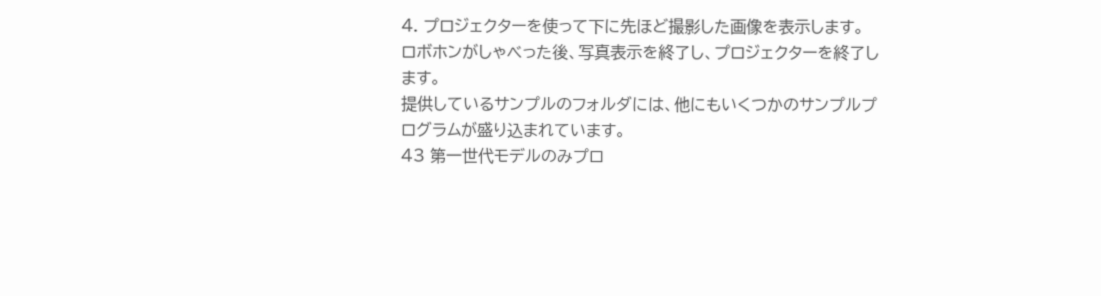4. プロジェクターを使って下に先ほど撮影した画像を表示します。
ロボホンがしゃべった後、写真表示を終了し、プロジェクターを終了します。
提供しているサンプルのフォルダには、他にもいくつかのサンプルプログラムが盛り込まれています。
43 第一世代モデルのみプロ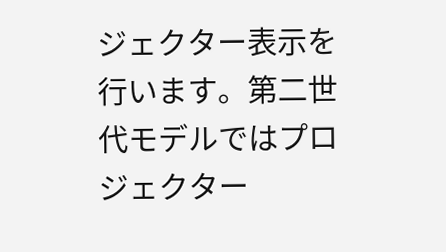ジェクター表示を行います。第二世代モデルではプロジェクター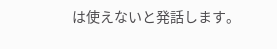は使えないと発話します。